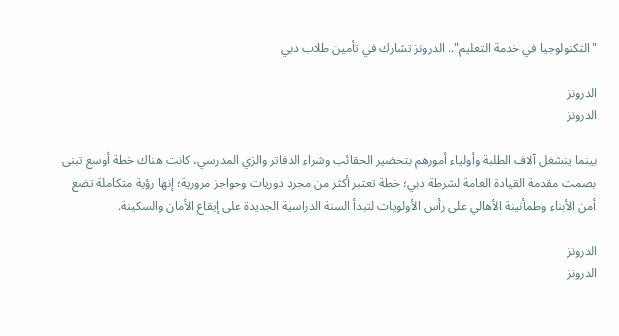"التكنولوجيا في خدمة التعليم".. الدرونز تشارك في تأمين طلاب دبي

الدرونز
الدرونز

بينما ينشغل آلاف الطلبة وأولياء أمورهم بتحضير الحقائب وشراء الدفاتر والزي المدرسي، كانت هناك خطة أوسع تبنى بصمت مقدمة القيادة العامة لشرطة دبي؛ خطة تعتبر أكثر من مجرد دوريات وحواجز مرورية؛ إنها رؤية متكاملة تضع أمن الأبناء وطمأنينة الأهالي على رأس الأولويات لتبدأ السنة الدراسية الجديدة على إيقاع الأمان والسكينة.

الدرونز
الدرونز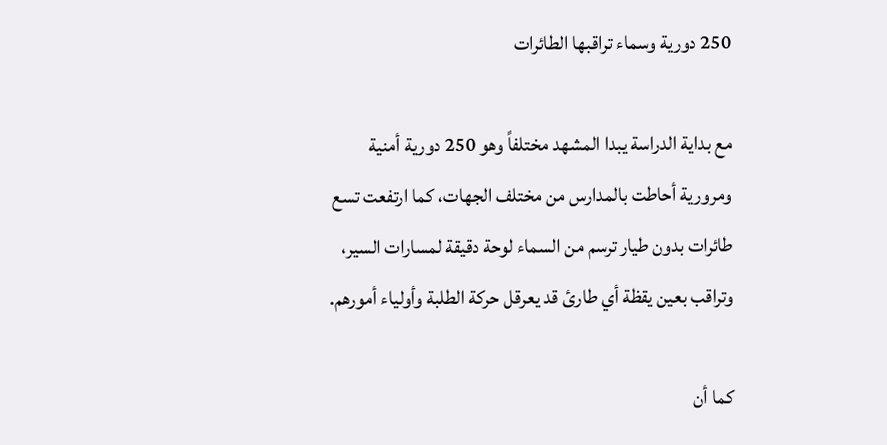250 دورية وسماء تراقبها الطائرات

مع بداية الدراسة يبدا المشهد مختلفاً وهو 250 دورية أمنية ومرورية أحاطت بالمدارس من مختلف الجهات، كما ارتفعت تسع طائرات بدون طيار ترسم من السماء لوحة دقيقة لمسارات السير، وتراقب بعين يقظة أي طارئ قد يعرقل حركة الطلبة وأولياء أمورهم.

كما أن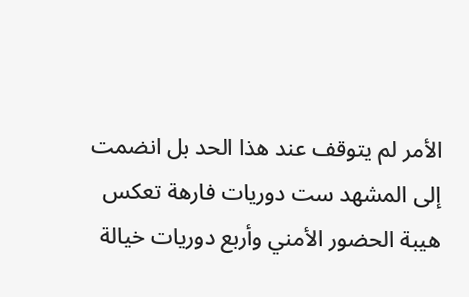الأمر لم يتوقف عند هذا الحد بل انضمت إلى المشهد ست دوريات فارهة تعكس هيبة الحضور الأمني وأربع دوريات خيالة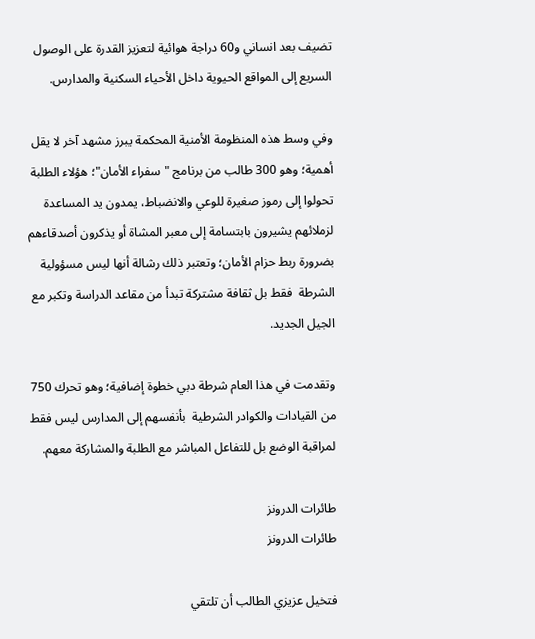تضيف بعد انساني و60 دراجة هوائية لتعزيز القدرة على الوصول السريع إلى المواقع الحيوية داخل الأحياء السكنية والمدارس.

وفي وسط هذه المنظومة الأمنية المحكمة يبرز مشهد آخر لا يقل أهمية؛ وهو 300 طالب من برنامج "سفراء الأمان"؛ هؤلاء الطلبة تحولوا إلى رموز صغيرة للوعي والانضباط، يمدون يد المساعدة لزملائهم يشيرون بابتسامة إلى معبر المشاة أو يذكرون أصدقاءهم بضرورة ربط حزام الأمان؛ وتعتبر ذلك رشالة أنها ليس مسؤولية الشرطة  فقط بل ثقافة مشتركة تبدأ من مقاعد الدراسة وتكبر مع الجيل الجديد.

وتقدمت في هذا العام شرطة دبي خطوة إضافية؛ وهو تحرك 750 من القيادات والكوادر الشرطية  بأنفسهم إلى المدارس ليس فقط لمراقبة الوضع بل للتفاعل المباشر مع الطلبة والمشاركة معهم.

طائرات الدرونز
طائرات الدرونز

فتخيل عزيزي الطالب أن تلتقي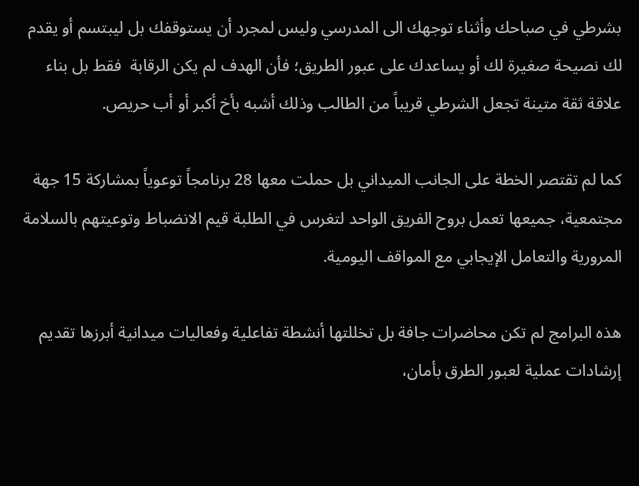بشرطي في صباحك وأثناء توجهك الى المدرسي وليس لمجرد أن يستوقفك بل ليبتسم أو يقدم لك نصيحة صغيرة لك أو يساعدك على عبور الطريق؛ فأن الهدف لم يكن الرقابة  فقط بل بناء علاقة ثقة متينة تجعل الشرطي قريباً من الطالب وذلك أشبه بأخ أكبر أو أب حريص.

كما لم تقتصر الخطة على الجانب الميداني بل حملت معها 28 برنامجاً توعوياً بمشاركة 15 جهة مجتمعية، جميعها تعمل بروح الفريق الواحد لتغرس في الطلبة قيم الانضباط وتوعيتهم بالسلامة المرورية والتعامل الإيجابي مع المواقف اليومية.

هذه البرامج لم تكن محاضرات جافة بل تخللتها أنشطة تفاعلية وفعاليات ميدانية أبرزها تقديم إرشادات عملية لعبور الطرق بأمان،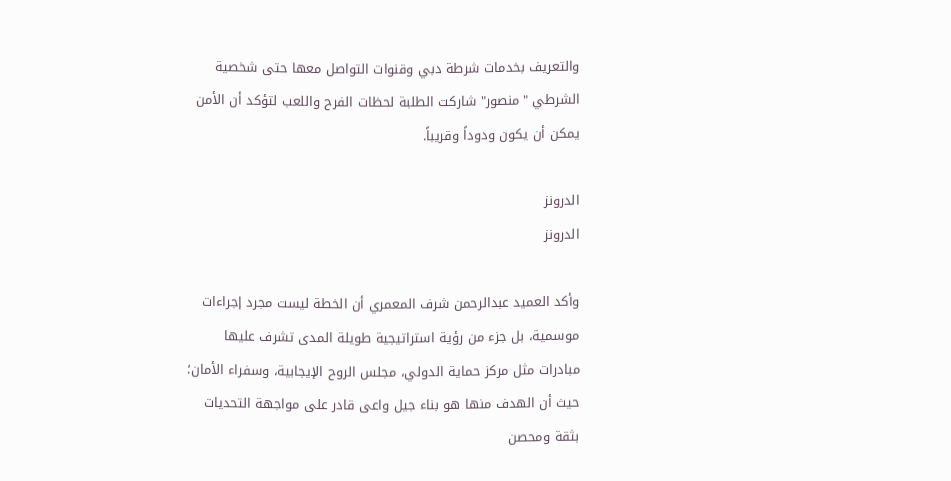والتعريف بخدمات شرطة دبي وقنوات التواصل معها حتى شخصية الشرطي "منصور" شاركت الطلبة لحظات الفرح واللعب لتؤكد أن الأمن يمكن أن يكون ودوداً وقريباً.

الدرونز
الدرونز

وأكد العميد عبدالرحمن شرف المعمري أن الخطة ليست مجرد إجراءات موسمية، بل جزء من رؤية استراتيجية طويلة المدى تشرف عليها مبادرات مثل مركز حماية الدولي، مجلس الروح الإيجابية، وسفراء الأمان؛ حيث أن الهدف منها هو بناء جيل واعى قادر على مواجهة التحديات بثقة ومحصن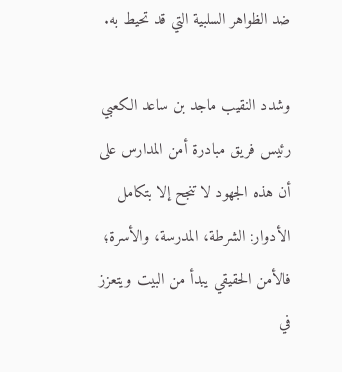ضد الظواهر السلبية التي قد تحيط به.

وشدد النقيب ماجد بن ساعد الكعبي رئيس فريق مبادرة أمن المدارس على أن هذه الجهود لا تنجح إلا بتكامل الأدوار: الشرطة، المدرسة، والأسرة؛ فالأمن الحقيقي يبدأ من البيت ويتعزز في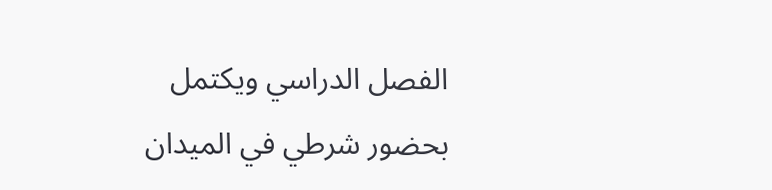الفصل الدراسي ويكتمل بحضور شرطي في الميدان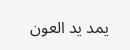يمد يد العون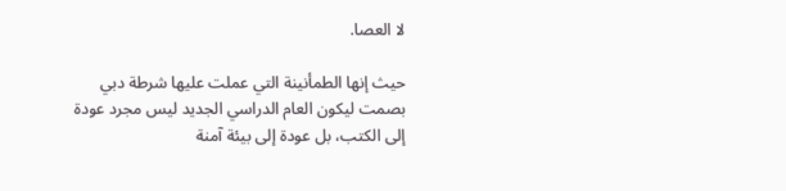لا العصا.

حيث إنها الطمأنينة التي عملت عليها شرطة دبي بصمت ليكون العام الدراسي الجديد ليس مجرد عودة إلى الكتب، بل عودة إلى بيئة آمنة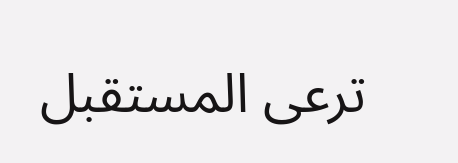ترعى المستقبل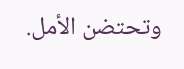وتحتضن الأمل.